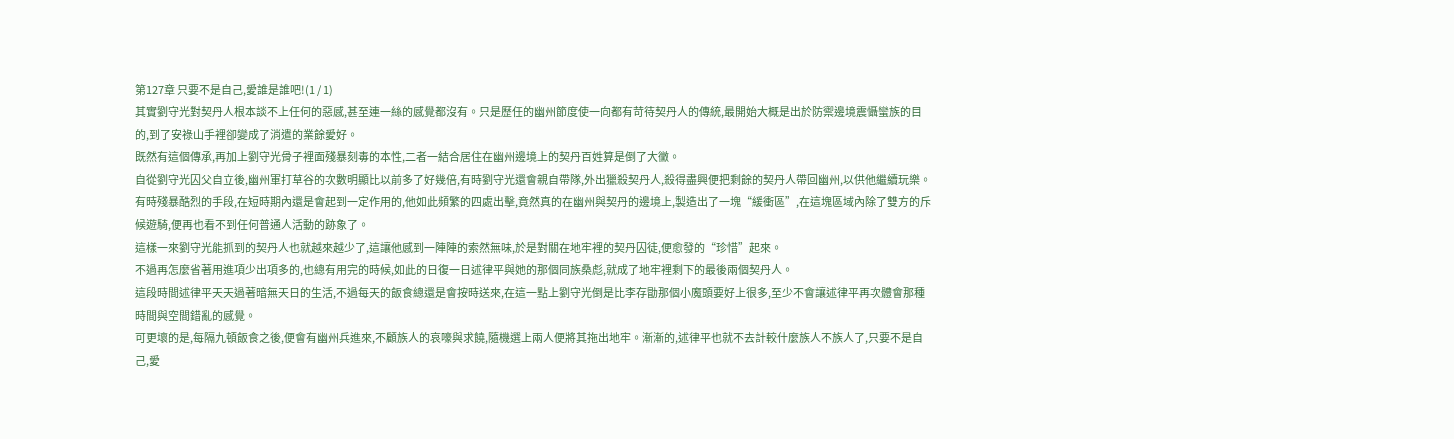第127章 只要不是自己,愛誰是誰吧!(1 / 1)
其實劉守光對契丹人根本談不上任何的惡感,甚至連一絲的感覺都沒有。只是歷任的幽州節度使一向都有苛待契丹人的傳統,最開始大概是出於防禦邊境震懾蠻族的目的,到了安祿山手裡卻變成了消遣的業餘愛好。
既然有這個傳承,再加上劉守光骨子裡面殘暴刻毒的本性,二者一結合居住在幽州邊境上的契丹百姓算是倒了大黴。
自從劉守光囚父自立後,幽州軍打草谷的次數明顯比以前多了好幾倍,有時劉守光還會親自帶隊,外出獵殺契丹人,殺得盡興便把剩餘的契丹人帶回幽州,以供他繼續玩樂。
有時殘暴酷烈的手段,在短時期內還是會起到一定作用的,他如此頻繁的四處出擊,竟然真的在幽州與契丹的邊境上,製造出了一塊“緩衝區”,在這塊區域內除了雙方的斥候遊騎,便再也看不到任何普通人活動的跡象了。
這樣一來劉守光能抓到的契丹人也就越來越少了,這讓他感到一陣陣的索然無味,於是對關在地牢裡的契丹囚徒,便愈發的“珍惜”起來。
不過再怎麼省著用進項少出項多的,也總有用完的時候,如此的日復一日述律平與她的那個同族桑彪,就成了地牢裡剩下的最後兩個契丹人。
這段時間述律平天天過著暗無天日的生活,不過每天的飯食總還是會按時送來,在這一點上劉守光倒是比李存勖那個小魔頭要好上很多,至少不會讓述律平再次體會那種時間與空間錯亂的感覺。
可更壞的是,每隔九頓飯食之後,便會有幽州兵進來,不顧族人的哀嚎與求饒,隨機選上兩人便將其拖出地牢。漸漸的,述律平也就不去計較什麼族人不族人了,只要不是自己,愛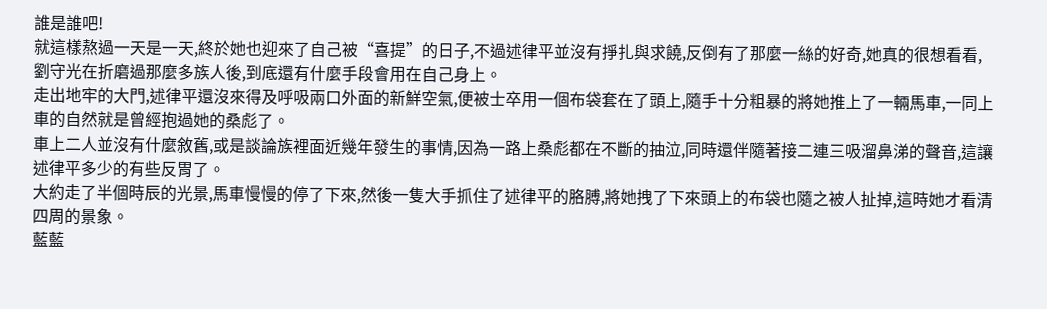誰是誰吧!
就這樣熬過一天是一天,終於她也迎來了自己被“喜提”的日子,不過述律平並沒有掙扎與求饒,反倒有了那麼一絲的好奇,她真的很想看看,劉守光在折磨過那麼多族人後,到底還有什麼手段會用在自己身上。
走出地牢的大門,述律平還沒來得及呼吸兩口外面的新鮮空氣,便被士卒用一個布袋套在了頭上,隨手十分粗暴的將她推上了一輛馬車,一同上車的自然就是曾經抱過她的桑彪了。
車上二人並沒有什麼敘舊,或是談論族裡面近幾年發生的事情,因為一路上桑彪都在不斷的抽泣,同時還伴隨著接二連三吸溜鼻涕的聲音,這讓述律平多少的有些反胃了。
大約走了半個時辰的光景,馬車慢慢的停了下來,然後一隻大手抓住了述律平的胳膊,將她拽了下來頭上的布袋也隨之被人扯掉,這時她才看清四周的景象。
藍藍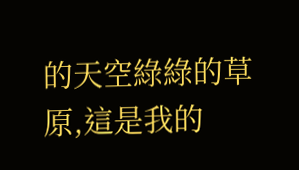的天空綠綠的草原,這是我的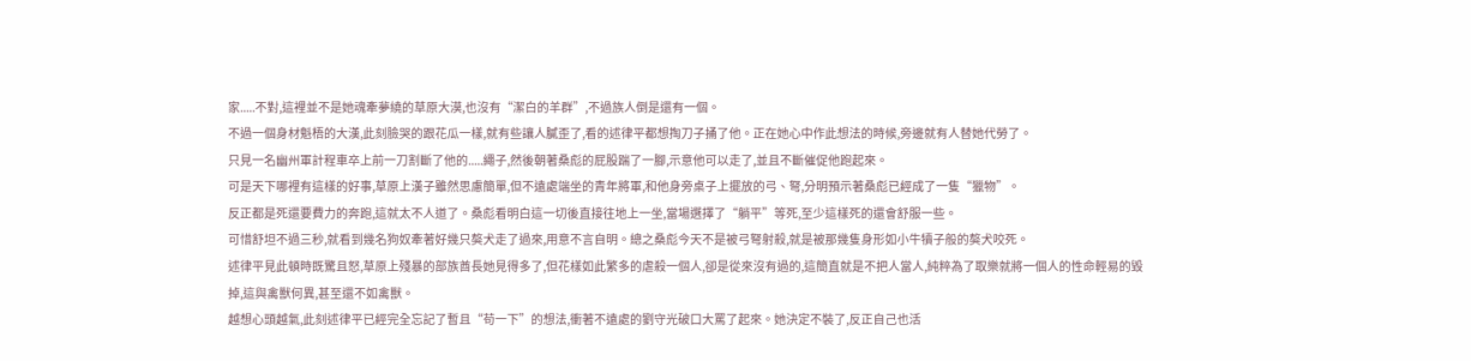家.....不對,這裡並不是她魂牽夢繞的草原大漠,也沒有“潔白的羊群”,不過族人倒是還有一個。
不過一個身材魁梧的大漢,此刻臉哭的跟花瓜一樣,就有些讓人膩歪了,看的述律平都想掏刀子捅了他。正在她心中作此想法的時候,旁邊就有人替她代勞了。
只見一名幽州軍計程車卒上前一刀割斷了他的.....繩子,然後朝著桑彪的屁股踹了一腳,示意他可以走了,並且不斷催促他跑起來。
可是天下哪裡有這樣的好事,草原上漢子雖然思慮簡單,但不遠處端坐的青年將軍,和他身旁桌子上擺放的弓、弩,分明預示著桑彪已經成了一隻“獵物”。
反正都是死還要費力的奔跑,這就太不人道了。桑彪看明白這一切後直接往地上一坐,當場選擇了“躺平”等死,至少這樣死的還會舒服一些。
可惜舒坦不過三秒,就看到幾名狗奴牽著好幾只獒犬走了過來,用意不言自明。總之桑彪今天不是被弓弩射殺,就是被那幾隻身形如小牛犢子般的獒犬咬死。
述律平見此頓時既驚且怒,草原上殘暴的部族酋長她見得多了,但花樣如此繁多的虐殺一個人,卻是從來沒有過的,這簡直就是不把人當人,純粹為了取樂就將一個人的性命輕易的毀掉,這與禽獸何異,甚至還不如禽獸。
越想心頭越氣,此刻述律平已經完全忘記了暫且“苟一下”的想法,衝著不遠處的劉守光破口大罵了起來。她決定不裝了,反正自己也活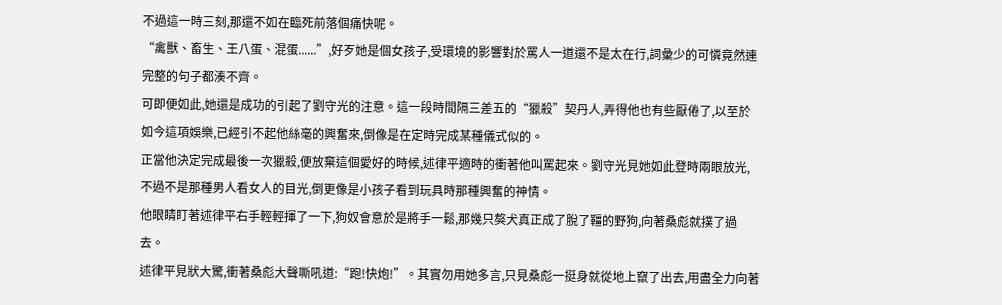不過這一時三刻,那還不如在臨死前落個痛快呢。
“禽獸、畜生、王八蛋、混蛋......”,好歹她是個女孩子,受環境的影響對於罵人一道還不是太在行,詞彙少的可憐竟然連完整的句子都湊不齊。
可即便如此,她還是成功的引起了劉守光的注意。這一段時間隔三差五的“獵殺”契丹人,弄得他也有些厭倦了,以至於如今這項娛樂,已經引不起他絲毫的興奮來,倒像是在定時完成某種儀式似的。
正當他決定完成最後一次獵殺,便放棄這個愛好的時候,述律平適時的衝著他叫罵起來。劉守光見她如此登時兩眼放光,不過不是那種男人看女人的目光,倒更像是小孩子看到玩具時那種興奮的神情。
他眼睛盯著述律平右手輕輕揮了一下,狗奴會意於是將手一鬆,那幾只獒犬真正成了脫了韁的野狗,向著桑彪就撲了過去。
述律平見狀大驚,衝著桑彪大聲嘶吼道:“跑!快炮!”。其實勿用她多言,只見桑彪一挺身就從地上竄了出去,用盡全力向著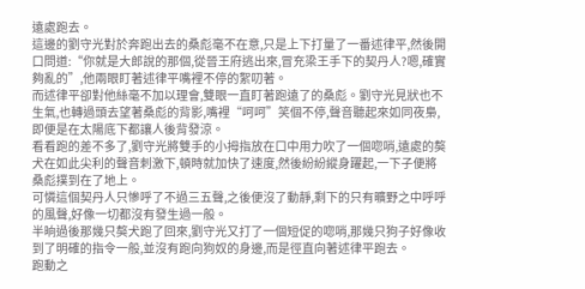遠處跑去。
這邊的劉守光對於奔跑出去的桑彪毫不在意,只是上下打量了一番述律平,然後開口問道:“你就是大郎說的那個,從晉王府逃出來,冒充梁王手下的契丹人?嗯,確實夠亂的”,他兩眼盯著述律平嘴裡不停的絮叨著。
而述律平卻對他絲毫不加以理會,雙眼一直盯著跑遠了的桑彪。劉守光見狀也不生氣,也轉過頭去望著桑彪的背影,嘴裡“呵呵”笑個不停,聲音聽起來如同夜梟,即便是在太陽底下都讓人後背發涼。
看看跑的差不多了,劉守光將雙手的小拇指放在口中用力吹了一個唿哨,遠處的獒犬在如此尖利的聲音刺激下,頓時就加快了速度,然後紛紛縱身躍起,一下子便將桑彪撲到在了地上。
可憐這個契丹人只慘呼了不過三五聲,之後便沒了動靜,剩下的只有曠野之中呼呼的風聲,好像一切都沒有發生過一般。
半晌過後那幾只獒犬跑了回來,劉守光又打了一個短促的唿哨,那幾只狗子好像收到了明確的指令一般,並沒有跑向狗奴的身邊,而是徑直向著述律平跑去。
跑動之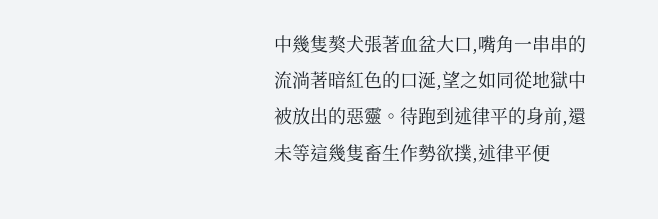中幾隻獒犬張著血盆大口,嘴角一串串的流淌著暗紅色的口涎,望之如同從地獄中被放出的惡靈。待跑到述律平的身前,還未等這幾隻畜生作勢欲撲,述律平便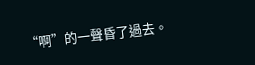“啊”的一聲昏了過去。